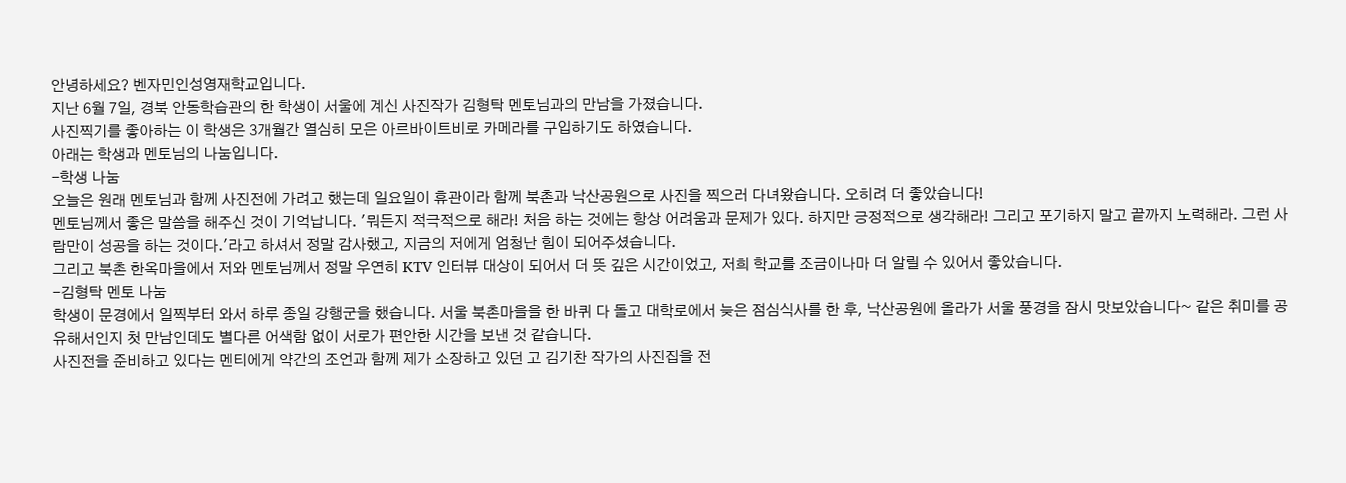안녕하세요? 벤자민인성영재학교입니다.
지난 6월 7일, 경북 안동학습관의 한 학생이 서울에 계신 사진작가 김형탁 멘토님과의 만남을 가졌습니다.
사진찍기를 좋아하는 이 학생은 3개월간 열심히 모은 아르바이트비로 카메라를 구입하기도 하였습니다.
아래는 학생과 멘토님의 나눔입니다.
-학생 나눔
오늘은 원래 멘토님과 함께 사진전에 가려고 했는데 일요일이 휴관이라 함께 북촌과 낙산공원으로 사진을 찍으러 다녀왔습니다. 오히려 더 좋았습니다!
멘토님께서 좋은 말씀을 해주신 것이 기억납니다. '뭐든지 적극적으로 해라! 처음 하는 것에는 항상 어려움과 문제가 있다. 하지만 긍정적으로 생각해라! 그리고 포기하지 말고 끝까지 노력해라. 그런 사람만이 성공을 하는 것이다.'라고 하셔서 정말 감사했고, 지금의 저에게 엄청난 힘이 되어주셨습니다.
그리고 북촌 한옥마을에서 저와 멘토님께서 정말 우연히 KTV 인터뷰 대상이 되어서 더 뜻 깊은 시간이었고, 저희 학교를 조금이나마 더 알릴 수 있어서 좋았습니다.
-김형탁 멘토 나눔
학생이 문경에서 일찍부터 와서 하루 종일 강행군을 했습니다. 서울 북촌마을을 한 바퀴 다 돌고 대학로에서 늦은 점심식사를 한 후, 낙산공원에 올라가 서울 풍경을 잠시 맛보았습니다~ 같은 취미를 공유해서인지 첫 만남인데도 별다른 어색함 없이 서로가 편안한 시간을 보낸 것 같습니다.
사진전을 준비하고 있다는 멘티에게 약간의 조언과 함께 제가 소장하고 있던 고 김기찬 작가의 사진집을 전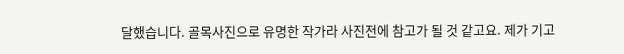달했습니다. 골목사진으로 유명한 작가라 사진전에 참고가 될 것 같고요. 제가 기고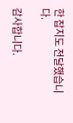한 잡지도 전달했습니다.

감사합니다.